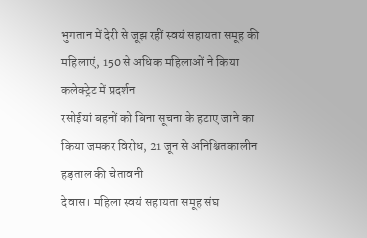भुगतान में देरी से जूझ रहीं स्वयं सहायता समूह की महिलाएं, 150 से अधिक महिलाओं ने किया कलेक्ट्रेट में प्रदर्शन
रसोईयां बहनों को बिना सूचना के हटाए जाने का किया जमकर विरोध, 21 जून से अनिश्चितकालीन हड़ताल की चेतावनी
देवास। महिला स्वयं सहायता समूह संघ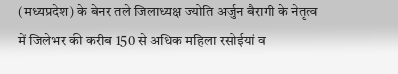(मध्यप्रदेश) के बेनर तले जिलाध्यक्ष ज्योति अर्जुन बैरागी के नेतृत्व में जिलेभर की करीब 150 से अधिक महिला रसोईयां व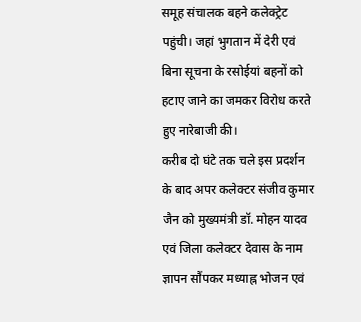समूह संचालक बहने कलेक्ट्रेट पहुंची। जहां भुगतान में देरी एवं बिना सूचना के रसोईयां बहनों को हटाए जाने का जमकर विरोध करते हुए नारेबाजी की।
करीब दो घंटे तक चले इस प्रदर्शन के बाद अपर कलेक्टर संजीव कुमार जैन को मुख्यमंत्री डॉ. मोहन यादव एवं जिला कलेक्टर देवास के नाम ज्ञापन सौंपकर मध्याह्न भोजन एवं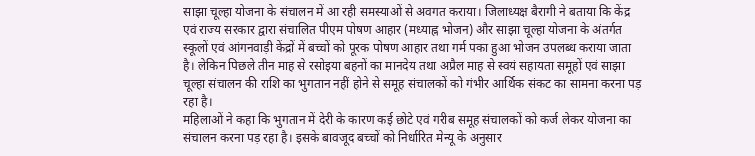साझा चूल्हा योजना के संचालन में आ रही समस्याओं से अवगत कराया। जिलाध्यक्ष बैरागी ने बताया कि केंद्र एवं राज्य सरकार द्वारा संचालित पीएम पोषण आहार (मध्याह्न भोजन) और साझा चूल्हा योजना के अंतर्गत स्कूलों एवं आंगनवाड़ी केंद्रों में बच्चों को पूरक पोषण आहार तथा गर्म पका हुआ भोजन उपलब्ध कराया जाता है। लेकिन पिछले तीन माह से रसोइया बहनों का मानदेय तथा अप्रैल माह से स्वयं सहायता समूहों एवं साझा चूल्हा संचालन की राशि का भुगतान नहीं होने से समूह संचालकों को गंभीर आर्थिक संकट का सामना करना पड़ रहा है।
महिलाओं ने कहा कि भुगतान में देरी के कारण कई छोटे एवं गरीब समूह संचालकों को कर्ज लेकर योजना का संचालन करना पड़ रहा है। इसके बावजूद बच्चों को निर्धारित मेन्यू के अनुसार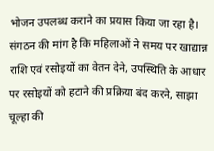भोजन उपलब्ध कराने का प्रयास किया जा रहा है। संगठन की मांग है कि महिलाओं ने समय पर खाद्यान्न राशि एवं रसोइयों का वेतन देने, उपस्थिति के आधार पर रसोइयों को हटाने की प्रक्रिया बंद करने, साझा चूल्हा की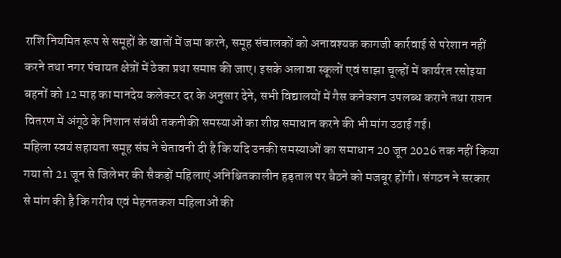राशि नियमित रूप से समूहों के खातों में जमा करने, समूह संचालकों को अनावश्यक कागजी कार्रवाई से परेशान नहीं करने तथा नगर पंचायत क्षेत्रों में ठेका प्रथा समाप्त की जाए। इसके अलावा स्कूलों एवं साझा चूल्हों में कार्यरत रसोइया बहनों को 12 माह का मानदेय कलेक्टर दर के अनुसार देने, सभी विद्यालयों में गैस कनेक्शन उपलब्ध कराने तथा राशन वितरण में अंगूठे के निशान संबंधी तकनीकी समस्याओं का शीघ्र समाधान करने की भी मांग उठाई गई।
महिला स्वयं सहायता समूह संघ ने चेतावनी दी है कि यदि उनकी समस्याओं का समाधान 20 जून 2026 तक नहीं किया गया तो 21 जून से जिलेभर की सैकड़ों महिलाएं अनिश्चितकालीन हड़ताल पर बैठने को मजबूर होंगी। संगठन ने सरकार से मांग की है कि गरीब एवं मेहनतकश महिलाओं की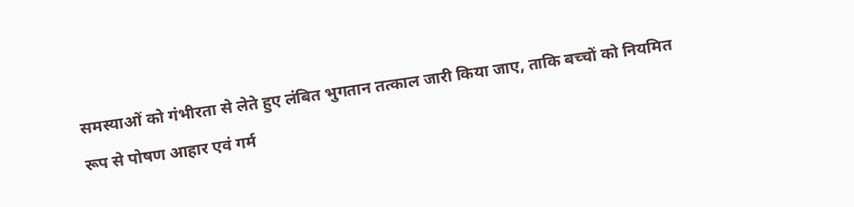समस्याओं को गंभीरता से लेते हुए लंबित भुगतान तत्काल जारी किया जाए, ताकि बच्चों को नियमित रूप से पोषण आहार एवं गर्म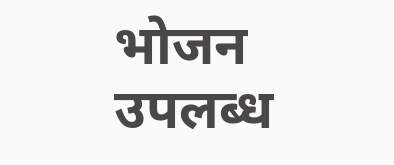भोजन उपलब्ध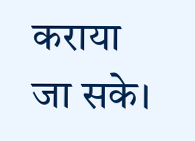कराया जा सके।